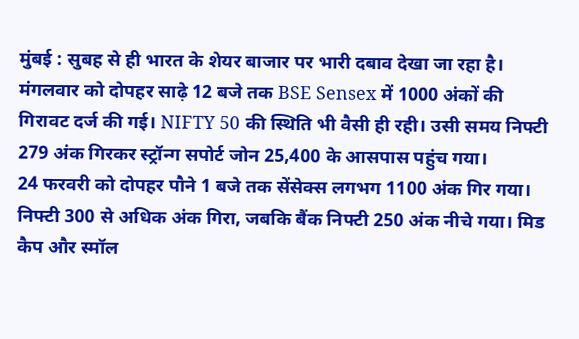मुंबई : सुबह से ही भारत के शेयर बाजार पर भारी दबाव देखा जा रहा है। मंगलवार को दोपहर साढ़े 12 बजे तक BSE Sensex में 1000 अंकों की गिरावट दर्ज की गई। NIFTY 50 की स्थिति भी वैसी ही रही। उसी समय निफ्टी 279 अंक गिरकर स्ट्रॉन्ग सपोर्ट जोन 25,400 के आसपास पहुंच गया।
24 फरवरी को दोपहर पौने 1 बजे तक सेंसेक्स लगभग 1100 अंक गिर गया। निफ्टी 300 से अधिक अंक गिरा, जबकि बैंक निफ्टी 250 अंक नीचे गया। मिड कैप और स्मॉल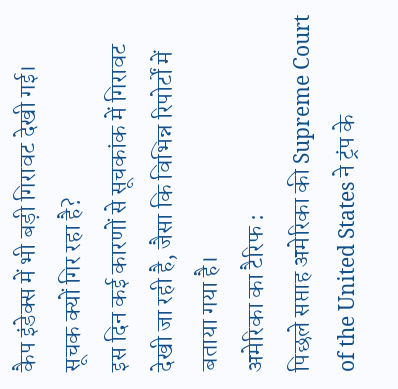कैप इंडेक्स में भी बड़ी गिरावट देखी गई।
सूचक क्यों गिर रहा है?
इस दिन कई कारणों से सूचकांक में गिरावट देखी जा रही है, जैसा कि विभिन्न रिपोर्टों में बताया गया है।
अमेरिका का टैरिफ :
पिछले सप्ताह अमेरिका की Supreme Court of the United States ने ट्रंप के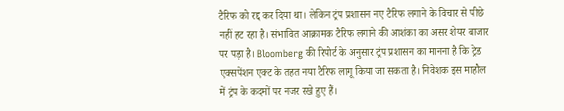टैरिफ को रद्द कर दिया था। लेकिन ट्रंप प्रशासन नए टैरिफ लगाने के विचार से पीछे नहीं हट रहा है। संभावित आक्रामक टैरिफ लगाने की आशंका का असर शेयर बाजार पर पड़ा है। Bloomberg की रिपोर्ट के अनुसार ट्रंप प्रशासन का मानना है कि ट्रेड एक्सपेंशन एक्ट के तहत नया टैरिफ लागू किया जा सकता है। निवेशक इस माहौल में ट्रंप के कदमों पर नजर रखे हुए हैं।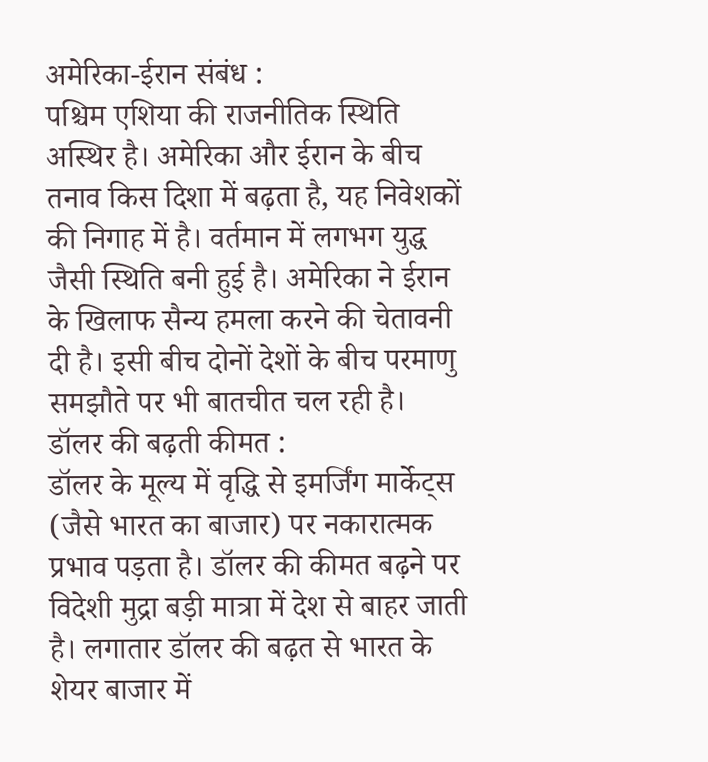अमेरिका-ईरान संबंध :
पश्चिम एशिया की राजनीतिक स्थिति अस्थिर है। अमेरिका और ईरान के बीच तनाव किस दिशा में बढ़ता है, यह निवेशकों की निगाह में है। वर्तमान में लगभग युद्ध जैसी स्थिति बनी हुई है। अमेरिका ने ईरान के खिलाफ सैन्य हमला करने की चेतावनी दी है। इसी बीच दोनों देशों के बीच परमाणु समझौते पर भी बातचीत चल रही है।
डॉलर की बढ़ती कीमत :
डॉलर के मूल्य में वृद्धि से इमर्जिंग मार्केट्स (जैसे भारत का बाजार) पर नकारात्मक प्रभाव पड़ता है। डॉलर की कीमत बढ़ने पर विदेशी मुद्रा बड़ी मात्रा में देश से बाहर जाती है। लगातार डॉलर की बढ़त से भारत के शेयर बाजार में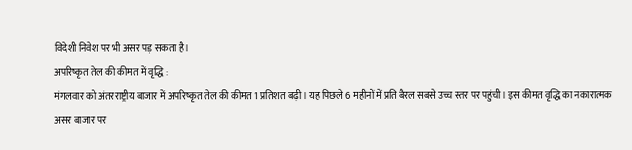विदेशी निवेश पर भी असर पड़ सकता है।
अपरिष्कृत तेल की कीमत में वृद्धि :
मंगलवार को अंतरराष्ट्रीय बाजार में अपरिष्कृत तेल की कीमत 1 प्रतिशत बढ़ी। यह पिछले 6 महीनों में प्रति बैरल सबसे उच्च स्तर पर पहुंची। इस कीमत वृद्धि का नकारात्मक असर बाजार पर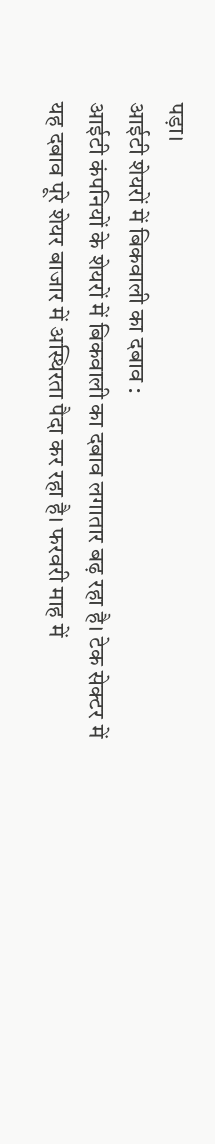पड़ा।
आईटी शेयरों में बिकवाली का दबाव :
आईटी कंपनियों के शेयरों में बिकवाली का दबाव लगातार बढ़ रहा है। टेक सेक्टर में यह दबाव पूरे शेयर बाजार में अस्थिरता पैदा कर रहा है। फरवरी माह में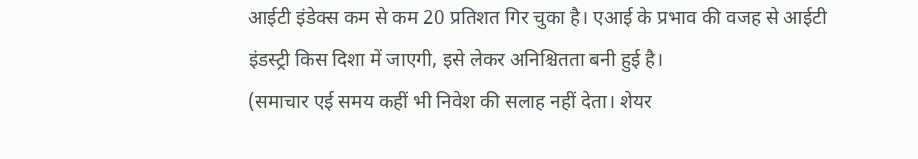आईटी इंडेक्स कम से कम 20 प्रतिशत गिर चुका है। एआई के प्रभाव की वजह से आईटी इंडस्ट्री किस दिशा में जाएगी, इसे लेकर अनिश्चितता बनी हुई है।
(समाचार एई समय कहीं भी निवेश की सलाह नहीं देता। शेयर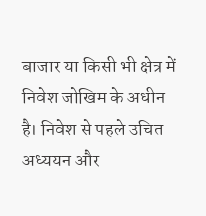बाजार या किसी भी क्षेत्र में निवेश जोखिम के अधीन है। निवेश से पहले उचित अध्ययन और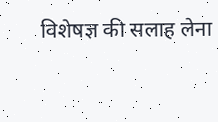विशेषज्ञ की सलाह लेना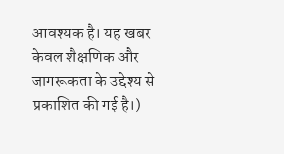आवश्यक है। यह खबर केवल शैक्षणिक और जागरूकता के उद्देश्य से प्रकाशित की गई है।)